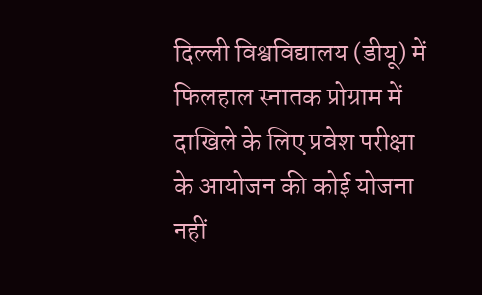दिल्ली विश्वविद्यालय (डीयू) में फिलहाल स्नातक प्रोग्राम में दाखिले के लिए प्रवेश परीक्षा के आयोजन की कोई योजना नहीं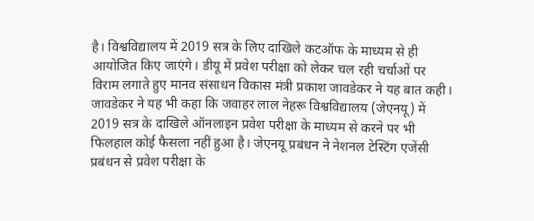है। विश्वविद्यालय में 2019 सत्र के लिए दाखिले कटऑफ के माध्यम से ही आयोजित किए जाएंगे। डीयू में प्रवेश परीक्षा को लेकर चल रही चर्चाओं पर विराम लगाते हुए मानव संसाधन विकास मंत्री प्रकाश जावडेकर ने यह बात कही।
जावडेकर ने यह भी कहा कि जवाहर लाल नेहरू विश्वविद्यालय (जेएनयू) में 2019 सत्र के दाखिले ऑनलाइन प्रवेश परीक्षा के माध्यम से करने पर भी फिलहाल कोई फैसला नहीं हुआ है। जेएनयू प्रबंधन ने नेशनल टेस्टिंग एजेंसी प्रबंधन से प्रवेश परीक्षा के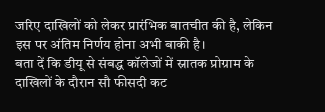जरिए दाखिलों को लेकर प्रारंभिक बातचीत की है, लेकिन इस पर अंतिम निर्णय होना अभी बाकी है।
बता दें कि डीयू से संबद्ध कॉलेजों में स्नातक प्रोग्राम के दाखिलों के दौरान सौ फीसदी कट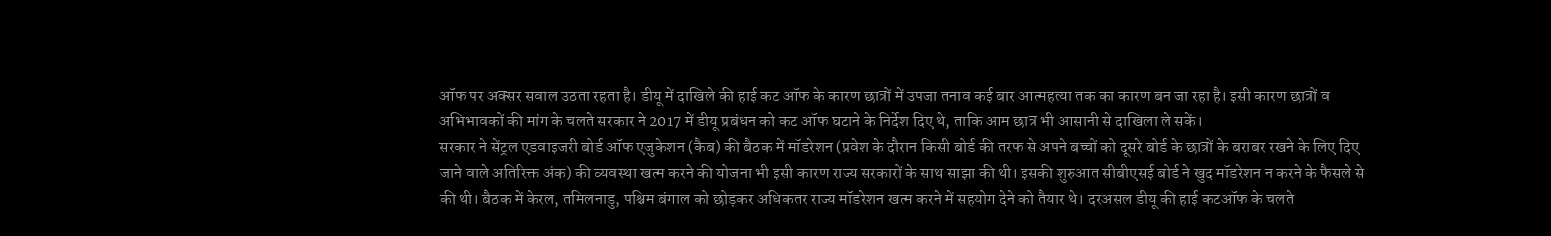ऑफ पर अक्सर सवाल उठता रहता है। डीयू में दाखिले की हाई कट ऑफ के कारण छात्रों में उपजा तनाव कई बार आत्महत्या तक का कारण बन जा रहा है। इसी कारण छात्रों व अभिभावकों की मांग के चलते सरकार ने 2017 में डीयू प्रबंधन को कट ऑफ घटाने के निर्देश दिए थे, ताकि आम छात्र भी आसानी से दाखिला ले सकें।
सरकार ने सेंट्रल एडवाइजरी बोर्ड ऑफ एजुकेशन (कैब) की बैठक में मॉडरेशन (प्रवेश के दौरान किसी बोर्ड की तरफ से अपने बच्चों को दूसरे बोर्ड के छात्रों के बराबर रखने के लिए दिए जाने वाले अतिरिक्त अंक) की व्यवस्था खत्म करने की योजना भी इसी कारण राज्य सरकारों के साथ साझा की थी। इसकी शुरुआत सीबीएसई बोर्ड ने खुद मॉडरेशन न करने के फैसले से की थी। बैठक में केरल, तमिलनाडु, पश्चिम बंगाल को छोड़कर अधिकतर राज्य मॉडरेशन खत्म करने में सहयोग देने को तैयार थे। दरअसल डीयू की हाई कटऑफ के चलते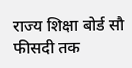राज्य शिक्षा बोर्ड सौ फीसदी तक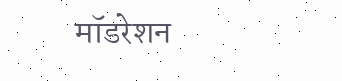मॉडरेशन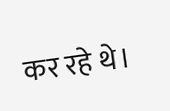कर रहे थे।